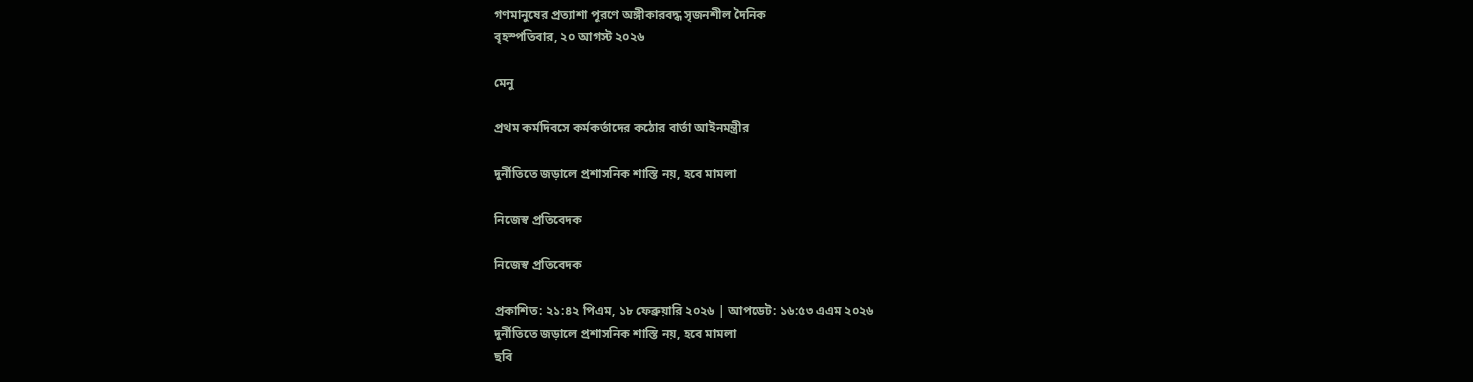গণমানুষের প্রত্যাশা পূরণে অঙ্গীকারবদ্ধ সৃজনশীল দৈনিক
বৃহস্পতিবার, ২০ আগস্ট ২০২৬

মেনু

প্রথম কর্মদিবসে কর্মকর্তাদের কঠোর বার্তা আইনমন্ত্রীর

দুর্নীতিতে জড়ালে প্রশাসনিক শাস্তি নয়, হবে মামলা

নিজেস্ব প্রতিবেদক

নিজেস্ব প্রতিবেদক

প্রকাশিত: ২১:৪২ পিএম, ১৮ ফেব্রুয়ারি ২০২৬ | আপডেট: ১৬:৫৩ এএম ২০২৬
দুর্নীতিতে জড়ালে প্রশাসনিক শাস্তি নয়, হবে মামলা
ছবি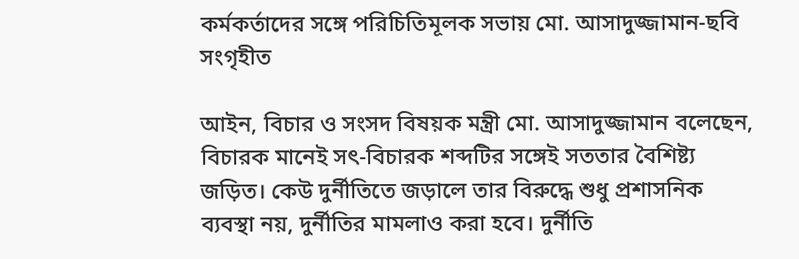কর্মকর্তাদের সঙ্গে পরিচিতিমূলক সভায় মো. আসাদুজ্জামান-ছবি সংগৃহীত

আইন, বিচার ও সংসদ বিষয়ক মন্ত্রী মো. আসাদুজ্জামান বলেছেন, বিচারক মানেই সৎ-বিচারক শব্দটির সঙ্গেই সততার বৈশিষ্ট্য জড়িত। কেউ দুর্নীতিতে জড়ালে তার বিরুদ্ধে শুধু প্রশাসনিক ব্যবস্থা নয়, দুর্নীতির মামলাও করা হবে। দুর্নীতি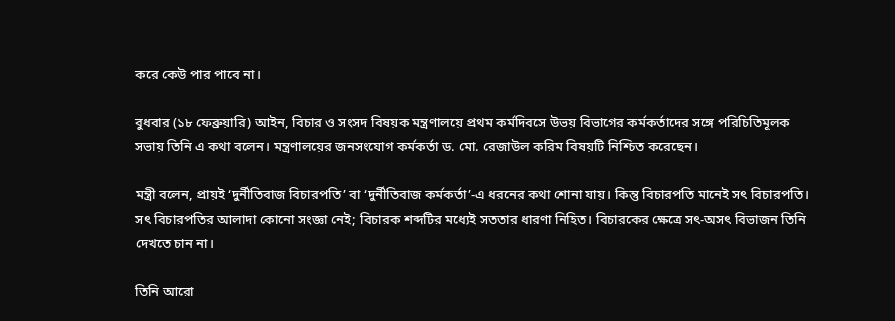করে কেউ পার পাবে না।

বুধবার (১৮ ফেব্রুয়ারি) আইন, বিচার ও সংসদ বিষয়ক মন্ত্রণালয়ে প্রথম কর্মদিবসে উভয় বিভাগের কর্মকর্তাদের সঙ্গে পরিচিতিমূলক সভায় তিনি এ কথা বলেন। মন্ত্রণালয়ের জনসংযোগ কর্মকর্তা ড. মো. রেজাউল করিম বিষয়টি নিশ্চিত করেছেন।

মন্ত্রী বলেন, প্রায়ই ‘দুর্নীতিবাজ বিচারপতি’ বা ‘দুর্নীতিবাজ কর্মকর্তা’-এ ধরনের কথা শোনা যায়। কিন্তু বিচারপতি মানেই সৎ বিচারপতি। সৎ বিচারপতির আলাদা কোনো সংজ্ঞা নেই; বিচারক শব্দটির মধ্যেই সততার ধারণা নিহিত। বিচারকের ক্ষেত্রে সৎ-অসৎ বিভাজন তিনি দেখতে চান না।

তিনি আরো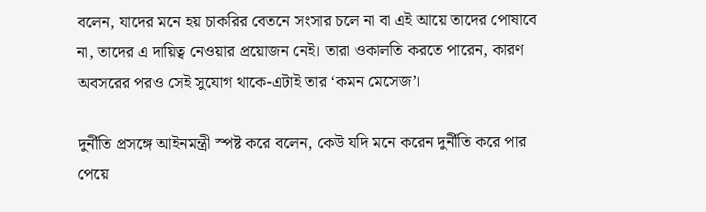বলেন, যাদের মনে হয় চাকরির বেতনে সংসার চলে না বা এই আয়ে তাদের পোষাবে না, তাদের এ দায়িত্ব নেওয়ার প্রয়োজন নেই। তারা ওকালতি করতে পারেন, কারণ অবসরের পরও সেই সুযোগ থাকে-এটাই তার ‘কমন মেসেজ’।

দুর্নীতি প্রসঙ্গে আইনমন্ত্রী স্পষ্ট করে বলেন, কেউ যদি মনে করেন দুর্নীতি করে পার পেয়ে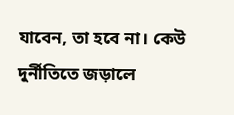যাবেন, তা হবে না। কেউ দুর্নীতিতে জড়ালে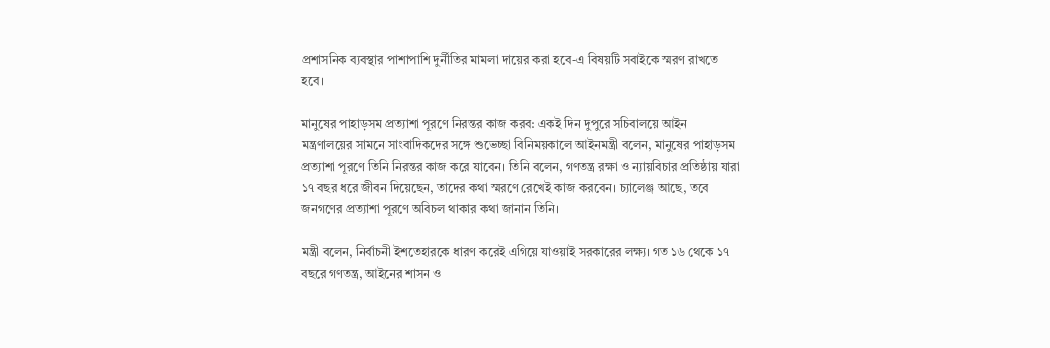প্রশাসনিক ব্যবস্থার পাশাপাশি দুর্নীতির মামলা দায়ের করা হবে-এ বিষয়টি সবাইকে স্মরণ রাখতে হবে।

মানুষের পাহাড়সম প্রত্যাশা পূরণে নিরন্তর কাজ করব: একই দিন দুপুরে সচিবালয়ে আইন মন্ত্রণালয়ের সামনে সাংবাদিকদের সঙ্গে শুভেচ্ছা বিনিময়কালে আইনমন্ত্রী বলেন, মানুষের পাহাড়সম প্রত্যাশা পূরণে তিনি নিরন্তর কাজ করে যাবেন। তিনি বলেন, গণতন্ত্র রক্ষা ও ন্যায়বিচার প্রতিষ্ঠায় যারা ১৭ বছর ধরে জীবন দিয়েছেন, তাদের কথা স্মরণে রেখেই কাজ করবেন। চ্যালেঞ্জ আছে, তবে জনগণের প্রত্যাশা পূরণে অবিচল থাকার কথা জানান তিনি।

মন্ত্রী বলেন, নির্বাচনী ইশতেহারকে ধারণ করেই এগিয়ে যাওয়াই সরকারের লক্ষ্য। গত ১৬ থেকে ১৭ বছরে গণতন্ত্র, আইনের শাসন ও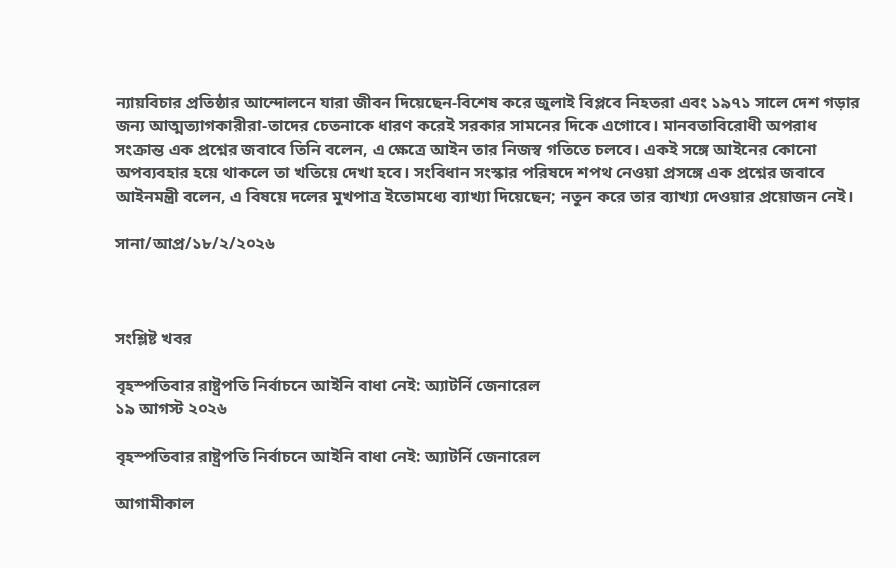ন্যায়বিচার প্রতিষ্ঠার আন্দোলনে যারা জীবন দিয়েছেন-বিশেষ করে জুলাই বিপ্লবে নিহতরা এবং ১৯৭১ সালে দেশ গড়ার জন্য আত্মত্যাগকারীরা-তাদের চেতনাকে ধারণ করেই সরকার সামনের দিকে এগোবে। মানবতাবিরোধী অপরাধ সংক্রান্ত এক প্রশ্নের জবাবে তিনি বলেন, এ ক্ষেত্রে আইন তার নিজস্ব গতিতে চলবে। একই সঙ্গে আইনের কোনো অপব্যবহার হয়ে থাকলে তা খতিয়ে দেখা হবে। সংবিধান সংস্কার পরিষদে শপথ নেওয়া প্রসঙ্গে এক প্রশ্নের জবাবে আইনমন্ত্রী বলেন, এ বিষয়ে দলের মুখপাত্র ইতোমধ্যে ব্যাখ্যা দিয়েছেন; নতুন করে তার ব্যাখ্যা দেওয়ার প্রয়োজন নেই।

সানা/আপ্র/১৮/২/২০২৬



সংশ্লিষ্ট খবর

বৃহস্পতিবার রাষ্ট্রপতি নির্বাচনে আইনি বাধা নেই: অ্যাটর্নি জেনারেল
১৯ আগস্ট ২০২৬

বৃহস্পতিবার রাষ্ট্রপতি নির্বাচনে আইনি বাধা নেই: অ্যাটর্নি জেনারেল

আগামীকাল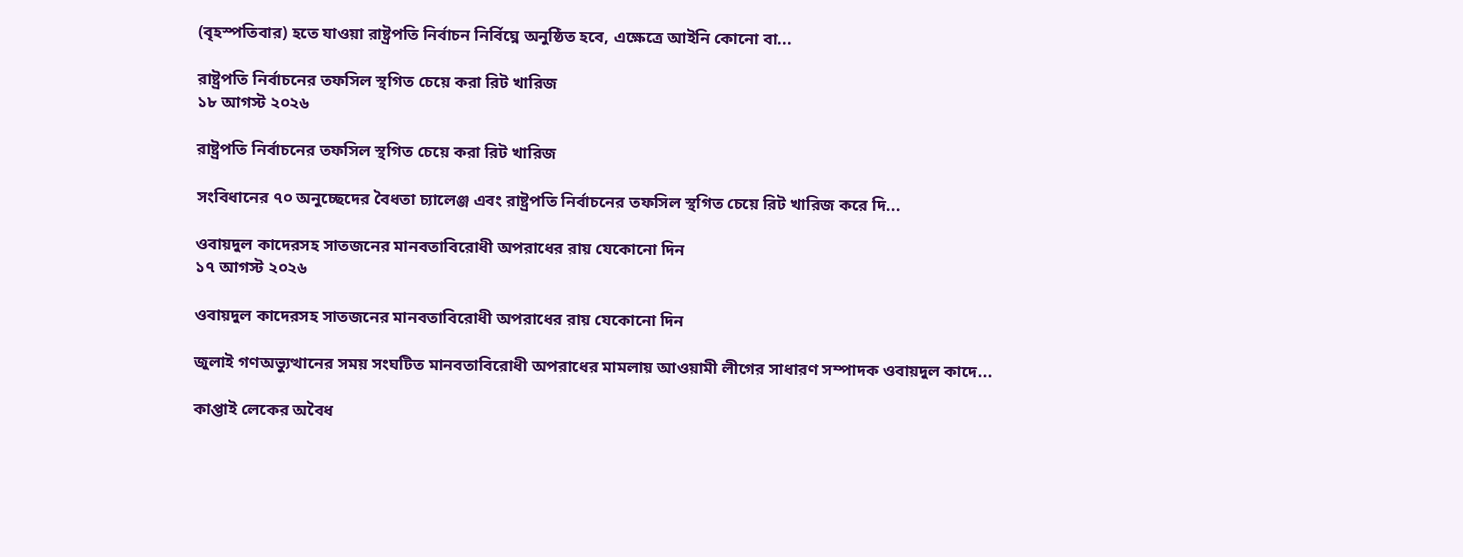(বৃহস্পতিবার) হতে যাওয়া রাষ্ট্রপতি নির্বাচন নির্বিঘ্নে অনুষ্ঠিত হবে, এক্ষেত্রে আইনি কোনো বা...

রাষ্ট্রপতি নির্বাচনের তফসিল স্থগিত চেয়ে করা রিট খারিজ
১৮ আগস্ট ২০২৬

রাষ্ট্রপতি নির্বাচনের তফসিল স্থগিত চেয়ে করা রিট খারিজ

সংবিধানের ৭০ অনুচ্ছেদের বৈধতা চ্যালেঞ্জ এবং রাষ্ট্রপতি নির্বাচনের তফসিল স্থগিত চেয়ে রিট খারিজ করে দি...

ওবায়দুল কাদেরসহ সাতজনের মানবতাবিরোধী অপরাধের রায় যেকোনো দিন
১৭ আগস্ট ২০২৬

ওবায়দুল কাদেরসহ সাতজনের মানবতাবিরোধী অপরাধের রায় যেকোনো দিন

জুলাই গণঅভ্যুত্থানের সময় সংঘটিত মানবতাবিরোধী অপরাধের মামলায় আওয়ামী লীগের সাধারণ সম্পাদক ওবায়দুল কাদে...

কাপ্তাই লেকের অবৈধ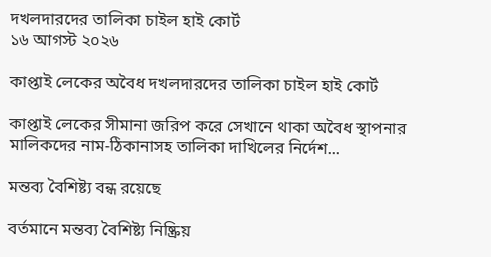দখলদারদের তালিকা চাইল হাই কোর্ট
১৬ আগস্ট ২০২৬

কাপ্তাই লেকের অবৈধ দখলদারদের তালিকা চাইল হাই কোর্ট

কাপ্তাই লেকের সীমানা জরিপ করে সেখানে থাকা অবৈধ স্থাপনার মালিকদের নাম-ঠিকানাসহ তালিকা দাখিলের নির্দেশ...

মন্তব্য বৈশিষ্ট্য বন্ধ রয়েছে

বর্তমানে মন্তব্য বৈশিষ্ট্য নিষ্ক্রিয়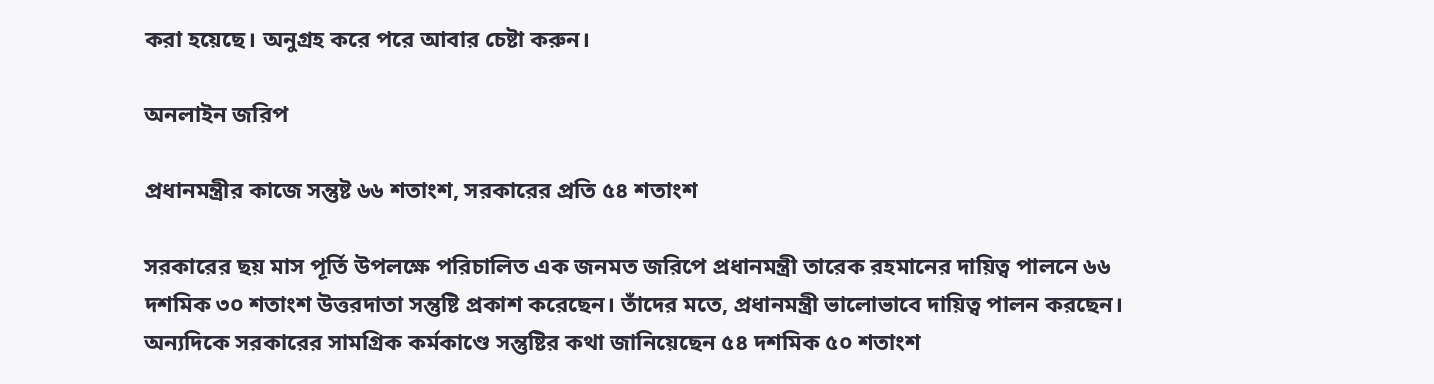করা হয়েছে। অনুগ্রহ করে পরে আবার চেষ্টা করুন।

অনলাইন জরিপ

প্রধানমন্ত্রীর কাজে সন্তুষ্ট ৬৬ শতাংশ, সরকারের প্রতি ৫৪ শতাংশ

সরকারের ছয় মাস পূর্তি উপলক্ষে পরিচালিত এক জনমত জরিপে প্রধানমন্ত্রী তারেক রহমানের দায়িত্ব পালনে ৬৬ দশমিক ৩০ শতাংশ উত্তরদাতা সন্তুষ্টি প্রকাশ করেছেন। তাঁদের মতে, প্রধানমন্ত্রী ভালোভাবে দায়িত্ব পালন করছেন। অন্যদিকে সরকারের সামগ্রিক কর্মকাণ্ডে সন্তুষ্টির কথা জানিয়েছেন ৫৪ দশমিক ৫০ শতাংশ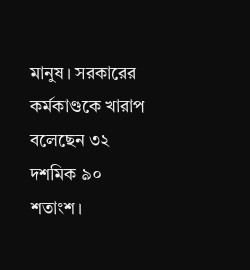মানুষ। সরকারের কর্মকাণ্ডকে খারাপ বলেছেন ৩২ দশমিক ৯০ শতাংশ।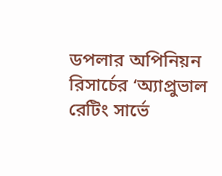ডপলার অপিনিয়ন রিসার্চের ‘অ্যাপ্রুভাল রেটিং সার্ভে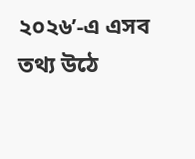২০২৬’-এ এসব তথ্য উঠে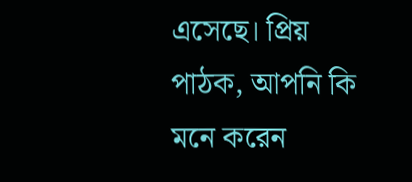এসেছে। প্রিয় পাঠক, আপনি কি মনে করেন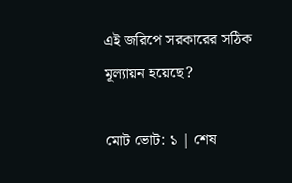এই জরিপে সরকারের সঠিক মূল্যায়ন হয়েছে?

মোট ভোট: ১ | শেষ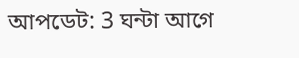আপডেট: 3 ঘন্টা আগে